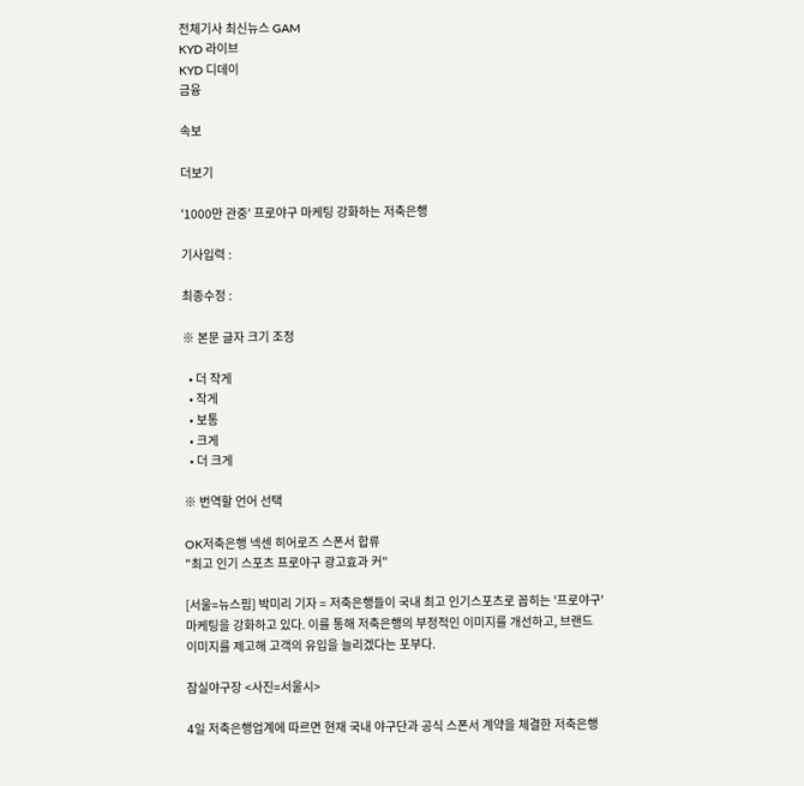전체기사 최신뉴스 GAM
KYD 라이브
KYD 디데이
금융

속보

더보기

'1000만 관중' 프로야구 마케팅 강화하는 저축은행

기사입력 :

최종수정 :

※ 본문 글자 크기 조정

  • 더 작게
  • 작게
  • 보통
  • 크게
  • 더 크게

※ 번역할 언어 선택

OK저축은행 넥센 히어로즈 스폰서 합류
"최고 인기 스포츠 프로야구 광고효과 커"

[서울=뉴스핌] 박미리 기자 = 저축은행들이 국내 최고 인기스포츠로 꼽히는 '프로야구' 마케팅을 강화하고 있다. 이를 통해 저축은행의 부정적인 이미지를 개선하고, 브랜드 이미지를 제고해 고객의 유입을 늘리겠다는 포부다.

잠실야구장 <사진=서울시>

4일 저축은행업계에 따르면 현재 국내 야구단과 공식 스폰서 계약을 체결한 저축은행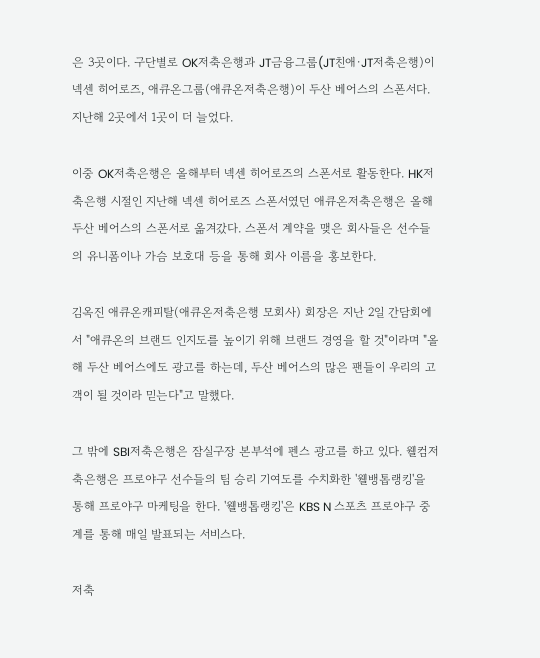은 3곳이다. 구단별로 OK저축은행과 JT금융그룹(JT친애·JT저축은행)이 넥센 히어로즈, 애큐온그룹(애큐온저축은행)이 두산 베어스의 스폰서다. 지난해 2곳에서 1곳이 더 늘었다.

이중 OK저축은행은 올해부터 넥센 히어로즈의 스폰서로 활동한다. HK저축은행 시절인 지난해 넥센 히어로즈 스폰서였던 애큐온저축은행은 올해 두산 베어스의 스폰서로 옮겨갔다. 스폰서 계약을 맺은 회사들은 선수들의 유니폼이나 가슴 보호대 등을 통해 회사 이름을 홍보한다.

김옥진 애큐온캐피탈(애큐온저축은행 모회사) 회장은 지난 2일 간담회에서 "애큐온의 브랜드 인지도를 높이기 위해 브랜드 경영을 할 것"이라며 "올해 두산 베어스에도 광고를 하는데, 두산 베어스의 많은 팬들이 우리의 고객이 될 것이라 믿는다"고 말했다.

그 밖에 SBI저축은행은 잠실구장 본부석에 펜스 광고를 하고 있다. 웰컴저축은행은 프로야구 선수들의 팀 승리 기여도를 수치화한 '웰뱅톱랭킹'을 통해 프로야구 마케팅을 한다. '웰뱅톱랭킹'은 KBS N 스포츠 프로야구 중계를 통해 매일 발표되는 서비스다.

저축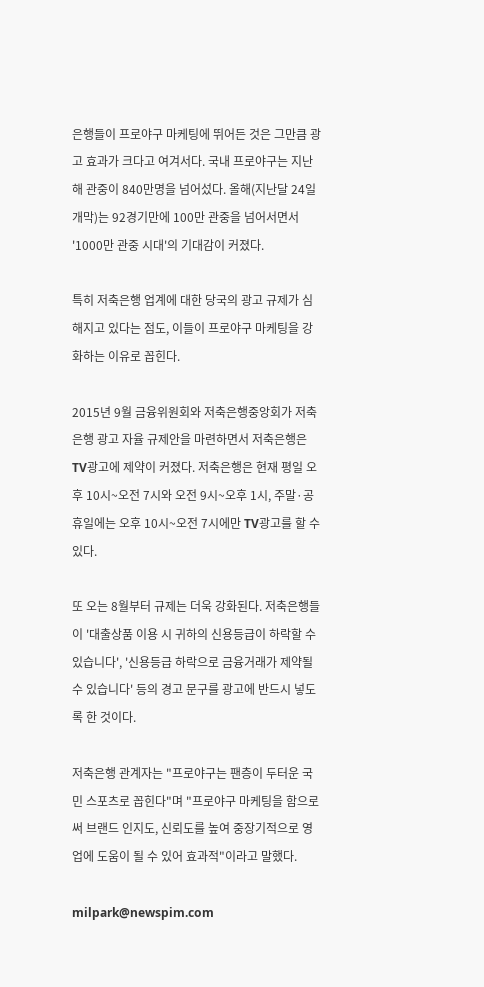은행들이 프로야구 마케팅에 뛰어든 것은 그만큼 광고 효과가 크다고 여겨서다. 국내 프로야구는 지난해 관중이 840만명을 넘어섰다. 올해(지난달 24일 개막)는 92경기만에 100만 관중을 넘어서면서 '1000만 관중 시대'의 기대감이 커졌다.

특히 저축은행 업계에 대한 당국의 광고 규제가 심해지고 있다는 점도, 이들이 프로야구 마케팅을 강화하는 이유로 꼽힌다.

2015년 9월 금융위원회와 저축은행중앙회가 저축은행 광고 자율 규제안을 마련하면서 저축은행은 TV광고에 제약이 커졌다. 저축은행은 현재 평일 오후 10시~오전 7시와 오전 9시~오후 1시, 주말·공휴일에는 오후 10시~오전 7시에만 TV광고를 할 수 있다.

또 오는 8월부터 규제는 더욱 강화된다. 저축은행들이 '대출상품 이용 시 귀하의 신용등급이 하락할 수 있습니다', '신용등급 하락으로 금융거래가 제약될 수 있습니다' 등의 경고 문구를 광고에 반드시 넣도록 한 것이다.

저축은행 관계자는 "프로야구는 팬층이 두터운 국민 스포츠로 꼽힌다"며 "프로야구 마케팅을 함으로써 브랜드 인지도, 신뢰도를 높여 중장기적으로 영업에 도움이 될 수 있어 효과적"이라고 말했다.

milpark@newspim.com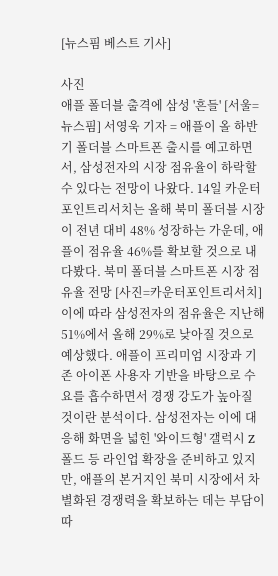[뉴스핌 베스트 기사]

사진
애플 폴더블 출격에 삼성 '흔들' [서울=뉴스핌] 서영욱 기자 = 애플이 올 하반기 폴더블 스마트폰 출시를 예고하면서, 삼성전자의 시장 점유율이 하락할 수 있다는 전망이 나왔다. 14일 카운터포인트리서치는 올해 북미 폴더블 시장이 전년 대비 48% 성장하는 가운데, 애플이 점유율 46%를 확보할 것으로 내다봤다. 북미 폴더블 스마트폰 시장 점유율 전망 [사진=카운터포인트리서치] 이에 따라 삼성전자의 점유율은 지난해 51%에서 올해 29%로 낮아질 것으로 예상했다. 애플이 프리미엄 시장과 기존 아이폰 사용자 기반을 바탕으로 수요를 흡수하면서 경쟁 강도가 높아질 것이란 분석이다. 삼성전자는 이에 대응해 화면을 넓힌 '와이드형' 갤럭시 Z 폴드 등 라인업 확장을 준비하고 있지만, 애플의 본거지인 북미 시장에서 차별화된 경쟁력을 확보하는 데는 부담이 따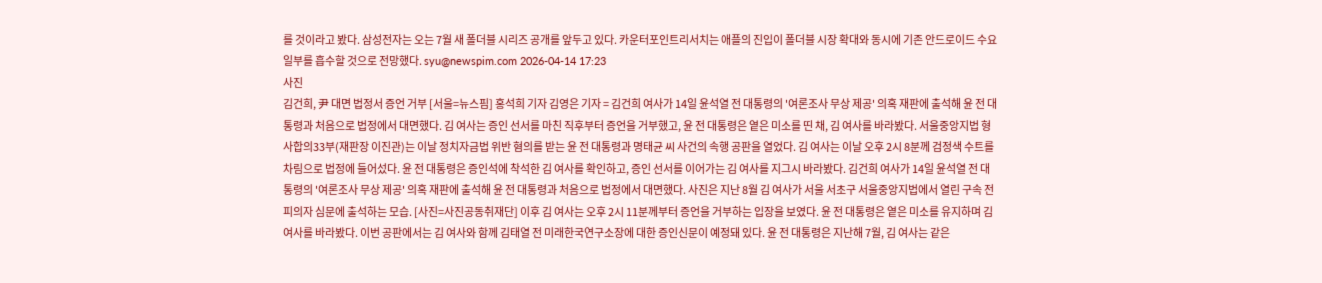를 것이라고 봤다. 삼성전자는 오는 7월 새 폴더블 시리즈 공개를 앞두고 있다. 카운터포인트리서치는 애플의 진입이 폴더블 시장 확대와 동시에 기존 안드로이드 수요 일부를 흡수할 것으로 전망했다. syu@newspim.com 2026-04-14 17:23
사진
김건희, 尹 대면 법정서 증언 거부 [서울=뉴스핌] 홍석희 기자 김영은 기자 = 김건희 여사가 14일 윤석열 전 대통령의 '여론조사 무상 제공' 의혹 재판에 출석해 윤 전 대통령과 처음으로 법정에서 대면했다. 김 여사는 증인 선서를 마친 직후부터 증언을 거부했고, 윤 전 대통령은 옅은 미소를 띤 채, 김 여사를 바라봤다. 서울중앙지법 형사합의33부(재판장 이진관)는 이날 정치자금법 위반 혐의를 받는 윤 전 대통령과 명태균 씨 사건의 속행 공판을 열었다. 김 여사는 이날 오후 2시 8분께 검정색 수트를 차림으로 법정에 들어섰다. 윤 전 대통령은 증인석에 착석한 김 여사를 확인하고, 증인 선서를 이어가는 김 여사를 지그시 바라봤다. 김건희 여사가 14일 윤석열 전 대통령의 '여론조사 무상 제공' 의혹 재판에 출석해 윤 전 대통령과 처음으로 법정에서 대면했다. 사진은 지난 8월 김 여사가 서울 서초구 서울중앙지법에서 열린 구속 전 피의자 심문에 출석하는 모습. [사진=사진공동취재단] 이후 김 여사는 오후 2시 11분께부터 증언을 거부하는 입장을 보였다. 윤 전 대통령은 옅은 미소를 유지하며 김 여사를 바라봤다. 이번 공판에서는 김 여사와 함께 김태열 전 미래한국연구소장에 대한 증인신문이 예정돼 있다. 윤 전 대통령은 지난해 7월, 김 여사는 같은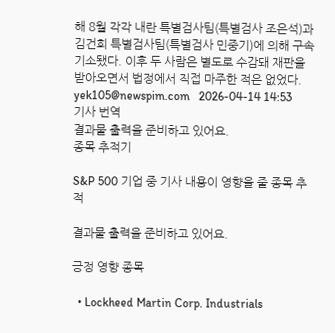해 8월 각각 내란 특별검사팀(특별검사 조은석)과 김건희 특별검사팀(특별검사 민중기)에 의해 구속기소됐다. 이후 두 사람은 별도로 수감돼 재판을 받아오면서 법정에서 직접 마주한 적은 없었다. yek105@newspim.com   2026-04-14 14:53
기사 번역
결과물 출력을 준비하고 있어요.
종목 추적기

S&P 500 기업 중 기사 내용이 영향을 줄 종목 추적

결과물 출력을 준비하고 있어요.

긍정 영향 종목

  • Lockheed Martin Corp. Industrials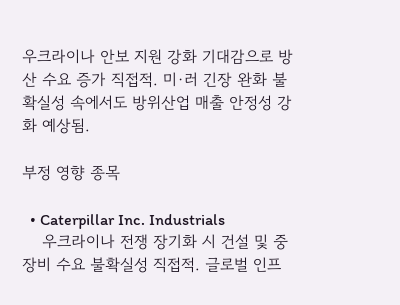우크라이나 안보 지원 강화 기대감으로 방산 수요 증가 직접적. 미·러 긴장 완화 불확실성 속에서도 방위산업 매출 안정성 강화 예상됨.

부정 영향 종목

  • Caterpillar Inc. Industrials
    우크라이나 전쟁 장기화 시 건설 및 중장비 수요 불확실성 직접적. 글로벌 인프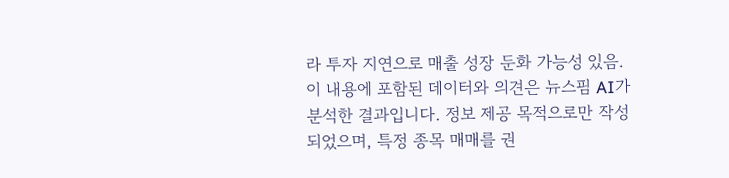라 투자 지연으로 매출 성장 둔화 가능성 있음.
이 내용에 포함된 데이터와 의견은 뉴스핌 AI가 분석한 결과입니다. 정보 제공 목적으로만 작성되었으며, 특정 종목 매매를 권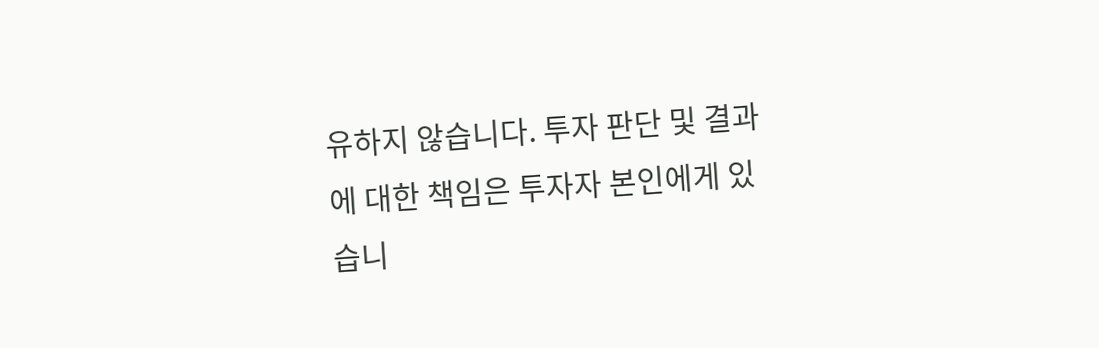유하지 않습니다. 투자 판단 및 결과에 대한 책임은 투자자 본인에게 있습니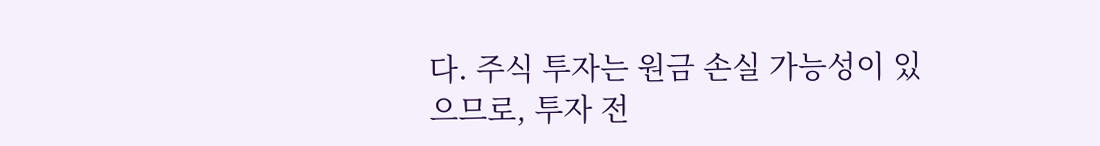다. 주식 투자는 원금 손실 가능성이 있으므로, 투자 전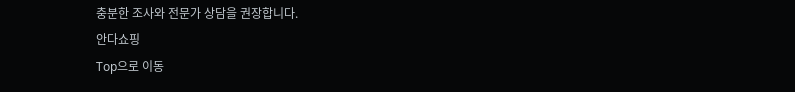충분한 조사와 전문가 상담을 권장합니다.
안다쇼핑
Top으로 이동